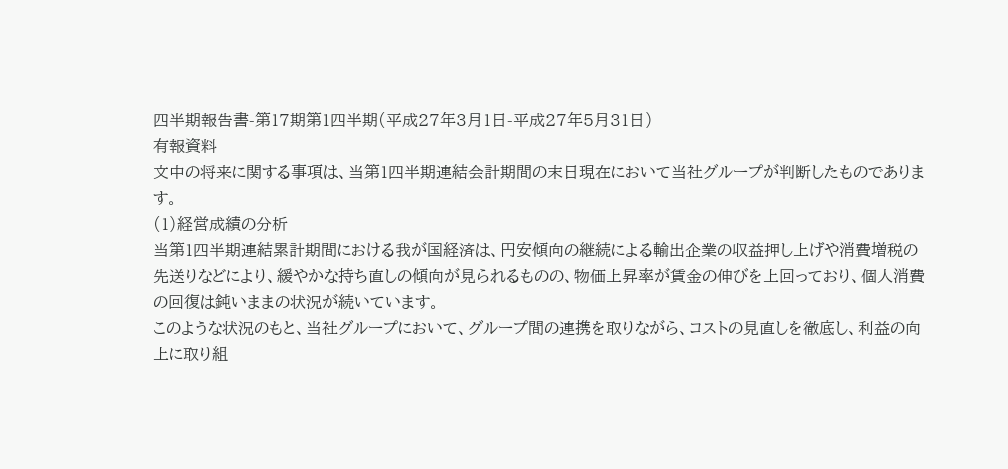四半期報告書-第17期第1四半期(平成27年3月1日-平成27年5月31日)
有報資料
文中の将来に関する事項は、当第1四半期連結会計期間の末日現在において当社グループが判断したものであります。
(1)経営成績の分析
当第1四半期連結累計期間における我が国経済は、円安傾向の継続による輸出企業の収益押し上げや消費増税の先送りなどにより、緩やかな持ち直しの傾向が見られるものの、物価上昇率が賃金の伸びを上回っており、個人消費の回復は鈍いままの状況が続いています。
このような状況のもと、当社グループにおいて、グループ間の連携を取りながら、コストの見直しを徹底し、利益の向上に取り組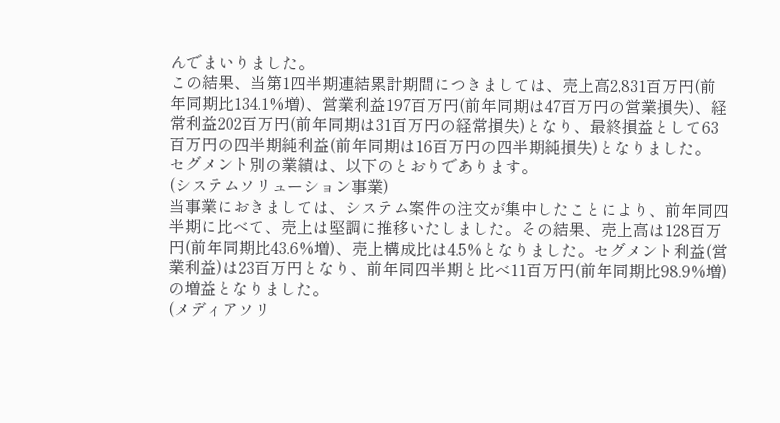んでまいりました。
この結果、当第1四半期連結累計期間につきましては、売上高2,831百万円(前年同期比134.1%増)、営業利益197百万円(前年同期は47百万円の営業損失)、経常利益202百万円(前年同期は31百万円の経常損失)となり、最終損益として63百万円の四半期純利益(前年同期は16百万円の四半期純損失)となりました。
セグメント別の業績は、以下のとおりであります。
(システムソリューション事業)
当事業におきましては、システム案件の注文が集中したことにより、前年同四半期に比べて、売上は堅調に推移いたしました。その結果、売上高は128百万円(前年同期比43.6%増)、売上構成比は4.5%となりました。セグメント利益(営業利益)は23百万円となり、前年同四半期と比べ11百万円(前年同期比98.9%増)の増益となりました。
(メディアソリ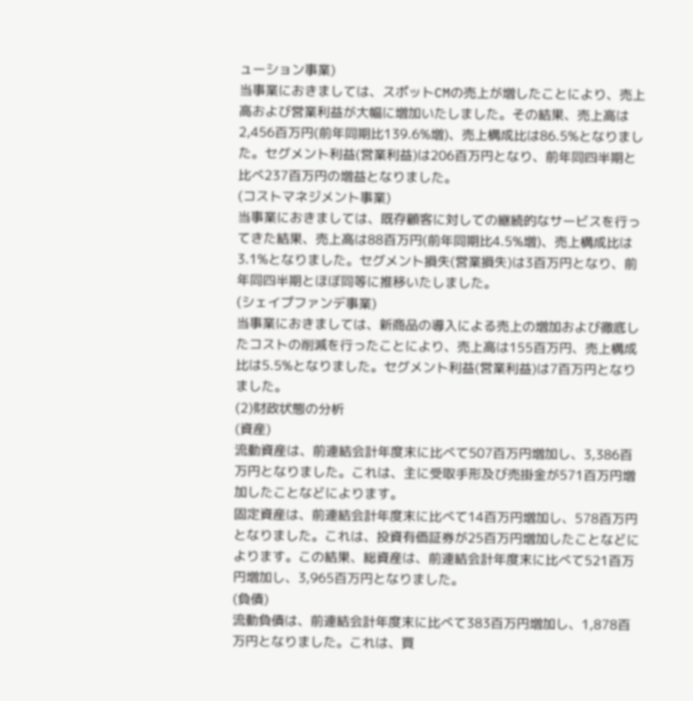ューション事業)
当事業におきましては、スポットCMの売上が増したことにより、売上高および営業利益が大幅に増加いたしました。その結果、売上高は2,456百万円(前年同期比139.6%増)、売上構成比は86.5%となりました。セグメント利益(営業利益)は206百万円となり、前年同四半期と比べ237百万円の増益となりました。
(コストマネジメント事業)
当事業におきましては、既存顧客に対しての継続的なサービスを行ってきた結果、売上高は88百万円(前年同期比4.5%増)、売上構成比は3.1%となりました。セグメント損失(営業損失)は3百万円となり、前年同四半期とほぼ同等に推移いたしました。
(シェイプファンデ事業)
当事業におきましては、新商品の導入による売上の増加および徹底したコストの削減を行ったことにより、売上高は155百万円、売上構成比は5.5%となりました。セグメント利益(営業利益)は7百万円となりました。
(2)財政状態の分析
(資産)
流動資産は、前連結会計年度末に比べて507百万円増加し、3,386百万円となりました。これは、主に受取手形及び売掛金が571百万円増加したことなどによります。
固定資産は、前連結会計年度末に比べて14百万円増加し、578百万円となりました。これは、投資有価証券が25百万円増加したことなどによります。この結果、総資産は、前連結会計年度末に比べて521百万円増加し、3,965百万円となりました。
(負債)
流動負債は、前連結会計年度末に比べて383百万円増加し、1,878百万円となりました。これは、買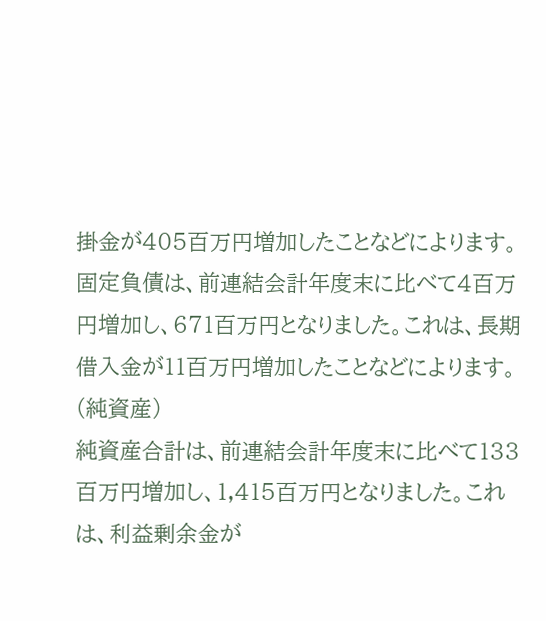掛金が405百万円増加したことなどによります。
固定負債は、前連結会計年度末に比べて4百万円増加し、671百万円となりました。これは、長期借入金が11百万円増加したことなどによります。
(純資産)
純資産合計は、前連結会計年度末に比べて133百万円増加し、1,415百万円となりました。これは、利益剰余金が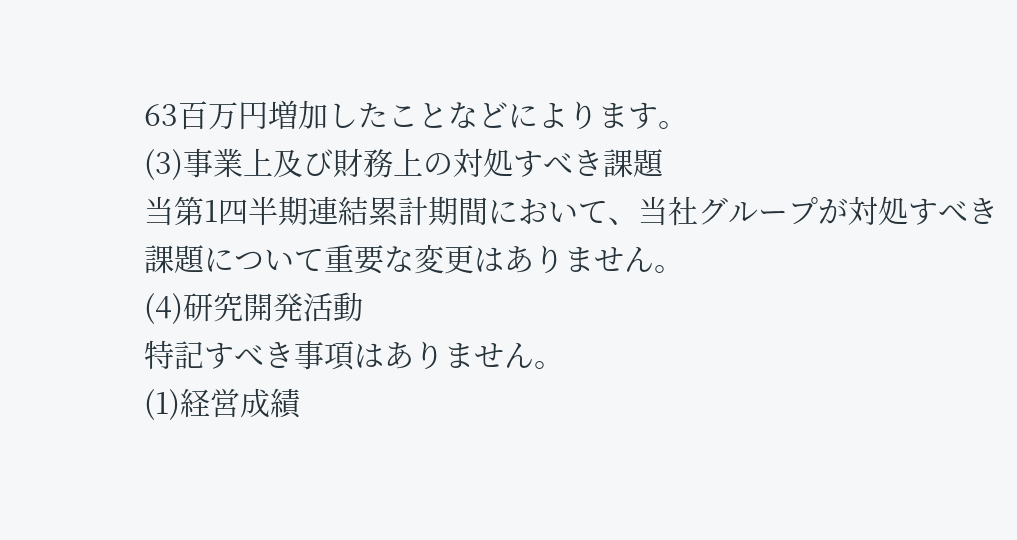63百万円増加したことなどによります。
(3)事業上及び財務上の対処すべき課題
当第1四半期連結累計期間において、当社グループが対処すべき課題について重要な変更はありません。
(4)研究開発活動
特記すべき事項はありません。
(1)経営成績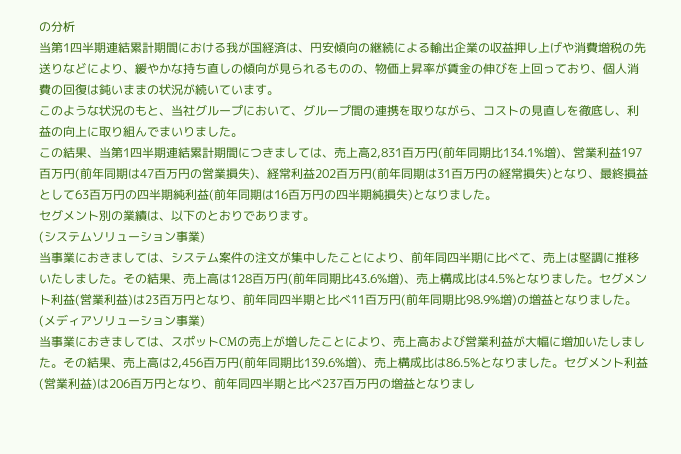の分析
当第1四半期連結累計期間における我が国経済は、円安傾向の継続による輸出企業の収益押し上げや消費増税の先送りなどにより、緩やかな持ち直しの傾向が見られるものの、物価上昇率が賃金の伸びを上回っており、個人消費の回復は鈍いままの状況が続いています。
このような状況のもと、当社グループにおいて、グループ間の連携を取りながら、コストの見直しを徹底し、利益の向上に取り組んでまいりました。
この結果、当第1四半期連結累計期間につきましては、売上高2,831百万円(前年同期比134.1%増)、営業利益197百万円(前年同期は47百万円の営業損失)、経常利益202百万円(前年同期は31百万円の経常損失)となり、最終損益として63百万円の四半期純利益(前年同期は16百万円の四半期純損失)となりました。
セグメント別の業績は、以下のとおりであります。
(システムソリューション事業)
当事業におきましては、システム案件の注文が集中したことにより、前年同四半期に比べて、売上は堅調に推移いたしました。その結果、売上高は128百万円(前年同期比43.6%増)、売上構成比は4.5%となりました。セグメント利益(営業利益)は23百万円となり、前年同四半期と比べ11百万円(前年同期比98.9%増)の増益となりました。
(メディアソリューション事業)
当事業におきましては、スポットCMの売上が増したことにより、売上高および営業利益が大幅に増加いたしました。その結果、売上高は2,456百万円(前年同期比139.6%増)、売上構成比は86.5%となりました。セグメント利益(営業利益)は206百万円となり、前年同四半期と比べ237百万円の増益となりまし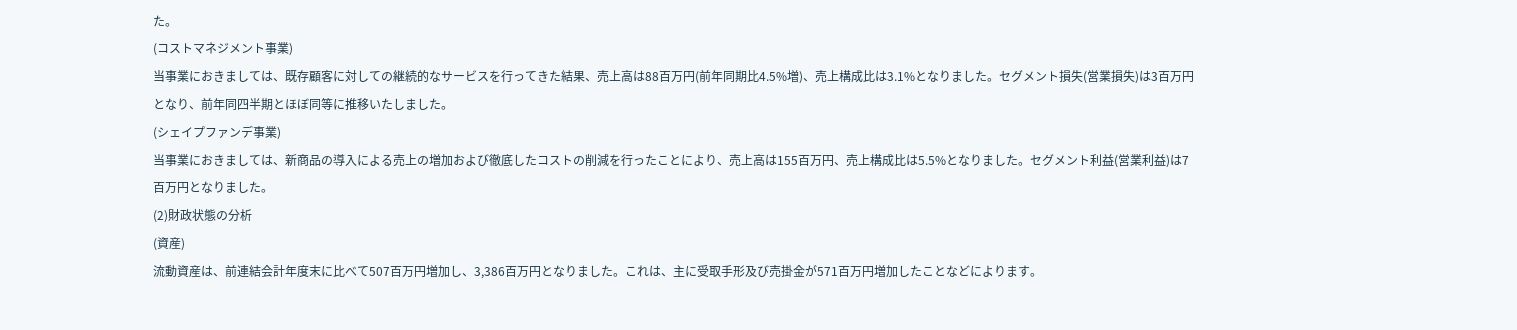た。
(コストマネジメント事業)
当事業におきましては、既存顧客に対しての継続的なサービスを行ってきた結果、売上高は88百万円(前年同期比4.5%増)、売上構成比は3.1%となりました。セグメント損失(営業損失)は3百万円となり、前年同四半期とほぼ同等に推移いたしました。
(シェイプファンデ事業)
当事業におきましては、新商品の導入による売上の増加および徹底したコストの削減を行ったことにより、売上高は155百万円、売上構成比は5.5%となりました。セグメント利益(営業利益)は7百万円となりました。
(2)財政状態の分析
(資産)
流動資産は、前連結会計年度末に比べて507百万円増加し、3,386百万円となりました。これは、主に受取手形及び売掛金が571百万円増加したことなどによります。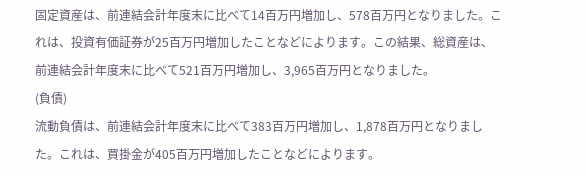固定資産は、前連結会計年度末に比べて14百万円増加し、578百万円となりました。これは、投資有価証券が25百万円増加したことなどによります。この結果、総資産は、前連結会計年度末に比べて521百万円増加し、3,965百万円となりました。
(負債)
流動負債は、前連結会計年度末に比べて383百万円増加し、1,878百万円となりました。これは、買掛金が405百万円増加したことなどによります。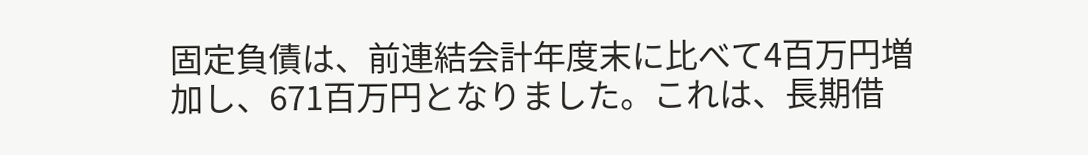固定負債は、前連結会計年度末に比べて4百万円増加し、671百万円となりました。これは、長期借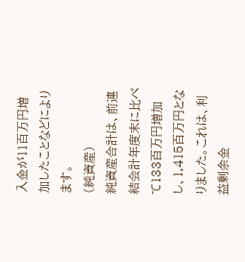入金が11百万円増加したことなどによります。
(純資産)
純資産合計は、前連結会計年度末に比べて133百万円増加し、1,415百万円となりました。これは、利益剰余金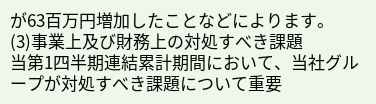が63百万円増加したことなどによります。
(3)事業上及び財務上の対処すべき課題
当第1四半期連結累計期間において、当社グループが対処すべき課題について重要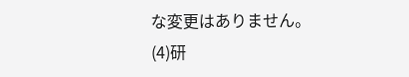な変更はありません。
(4)研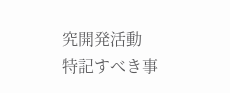究開発活動
特記すべき事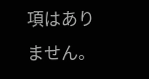項はありません。